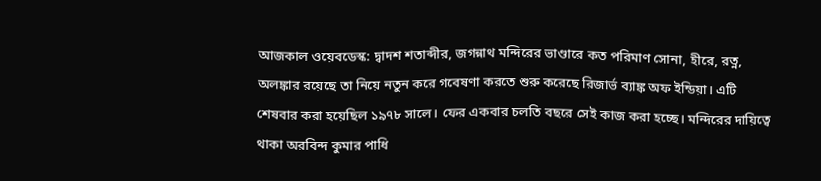আজকাল ওয়েবডেস্ক: দ্বাদশ শতাব্দীর, জগন্নাথ মন্দিরের ভাণ্ডারে কত পরিমাণ সোনা, হীরে, রত্ন, অলঙ্কার রয়েছে তা নিয়ে নতুন করে গবেষণা করতে শুরু করেছে রিজার্ভ ব্যাঙ্ক অফ ইন্ডিয়া। এটি শেষবার করা হয়েছিল ১৯৭৮ সালে। ফের একবার চলতি বছরে সেই কাজ করা হচ্ছে। মন্দিরের দায়িত্বে থাকা অরবিন্দ কুমার পাধি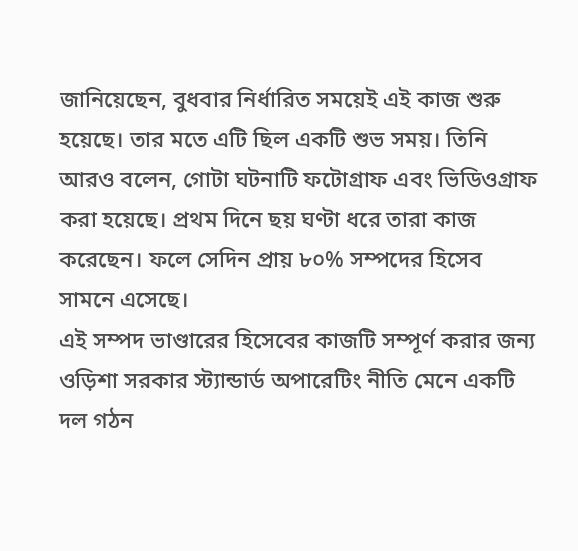জানিয়েছেন, বুধবার নির্ধারিত সময়েই এই কাজ শুরু হয়েছে। তার মতে এটি ছিল একটি শুভ সময়। তিনি আরও বলেন, গোটা ঘটনাটি ফটোগ্রাফ এবং ভিডিওগ্রাফ করা হয়েছে। প্রথম দিনে ছয় ঘণ্টা ধরে তারা কাজ করেছেন। ফলে সেদিন প্রায় ৮০% সম্পদের হিসেব সামনে এসেছে।
এই সম্পদ ভাণ্ডারের হিসেবের কাজটি সম্পূর্ণ করার জন্য ওড়িশা সরকার স্ট্যান্ডার্ড অপারেটিং নীতি মেনে একটি দল গঠন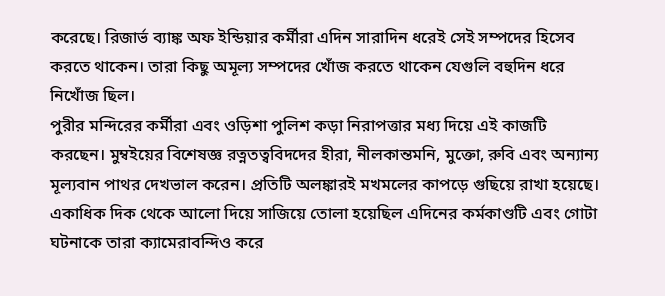করেছে। রিজার্ভ ব্যাঙ্ক অফ ইন্ডিয়ার কর্মীরা এদিন সারাদিন ধরেই সেই সম্পদের হিসেব করতে থাকেন। তারা কিছু অমূল্য সম্পদের খোঁজ করতে থাকেন যেগুলি বহুদিন ধরে নিখোঁজ ছিল।
পুরীর মন্দিরের কর্মীরা এবং ওড়িশা পুলিশ কড়া নিরাপত্তার মধ্য দিয়ে এই কাজটি করছেন। মুম্বইয়ের বিশেষজ্ঞ রত্নতত্ববিদদের হীরা, নীলকান্তমনি, মুক্তো, রুবি এবং অন্যান্য মূল্যবান পাথর দেখভাল করেন। প্রতিটি অলঙ্কারই মখমলের কাপড়ে গুছিয়ে রাখা হয়েছে। একাধিক দিক থেকে আলো দিয়ে সাজিয়ে তোলা হয়েছিল এদিনের কর্মকাণ্ডটি এবং গোটা ঘটনাকে তারা ক্যামেরাবন্দিও করে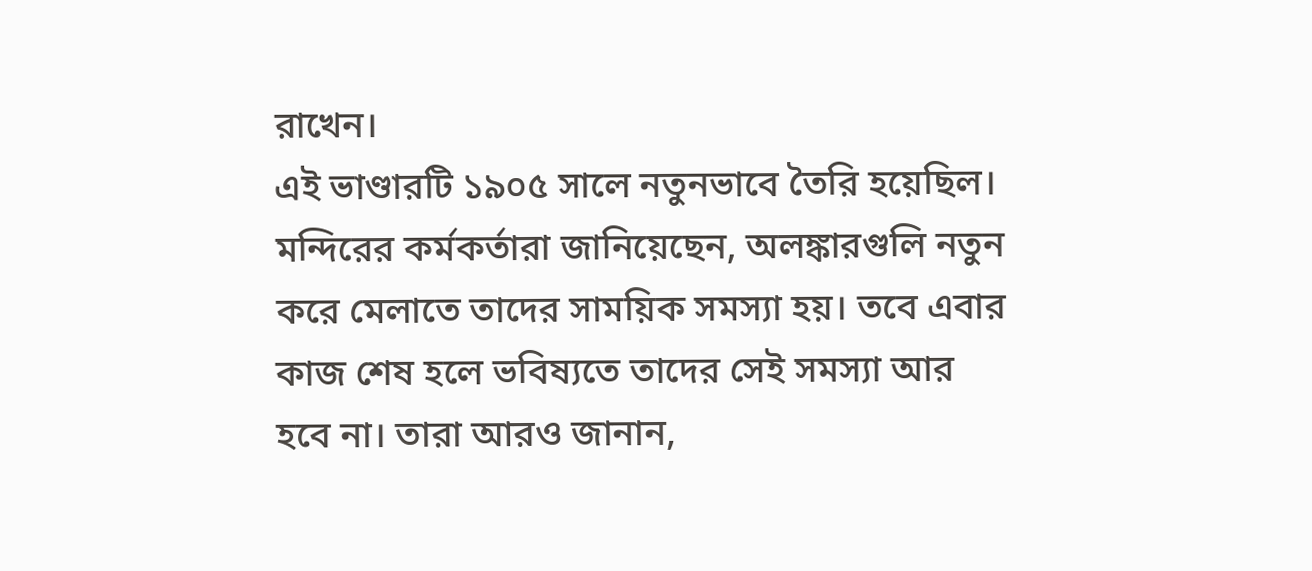রাখেন।
এই ভাণ্ডারটি ১৯০৫ সালে নতুনভাবে তৈরি হয়েছিল। মন্দিরের কর্মকর্তারা জানিয়েছেন, অলঙ্কারগুলি নতুন করে মেলাতে তাদের সাময়িক সমস্যা হয়। তবে এবার কাজ শেষ হলে ভবিষ্যতে তাদের সেই সমস্যা আর হবে না। তারা আরও জানান,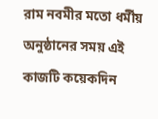রাম নবমীর মতো ধর্মীয় অনুষ্ঠানের সময় এই কাজটি কয়েকদিন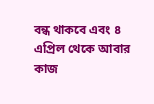বন্ধ থাকবে এবং ৪ এপ্রিল থেকে আবার কাজ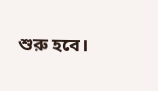শুরু হবে।